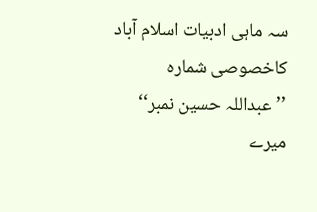سہ ماہی ادبیات اسلام آباد کاخصوصی شمارہ ’’عبداللہ حسین نمبر‘‘ میرے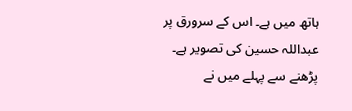ہاتھ میں ہے۔ اس کے سرورق پر عبداللہ حسین کی تصویر ہے۔ پڑھنے سے پہلے میں نے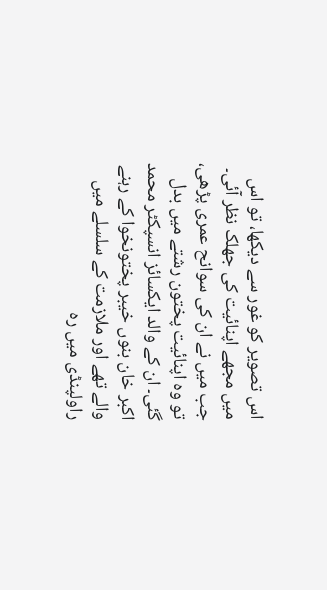اس تصویر کو غور سے دیکھا، تو اس میں مجھے اپنائیت کی جھلک نظر آئی۔ جب میں نے ان کی سوانح عمری پڑھی، تو وہ اپنائیت پختون رشتے میں بدل گئی۔ ان کے والد ایکسائز انسپکٹر محمد اکبر خان بنوں خیبر پختونخوا کے رہنے والے تھے اور ملازمت کے سلسلے میں راولپنڈی میں رہ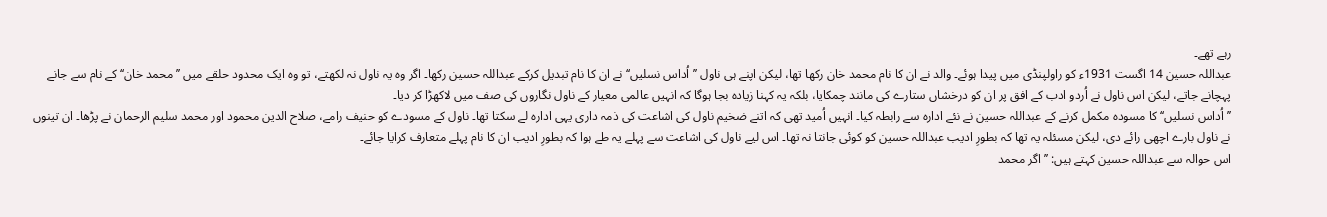رہے تھے۔
عبداللہ حسین 14 اگست 1931ء کو راولپنڈی میں پیدا ہوئے۔ والد نے ان کا نام محمد خان رکھا تھا، لیکن اپنے ہی ناول ’’اُداس نسلیں‘‘ نے ان کا نام تبدیل کرکے عبداللہ حسین رکھا۔ اگر وہ یہ ناول نہ لکھتے، تو وہ ایک محدود حلقے میں ’’محمد خان‘‘ کے نام سے جانے پہچانے جاتے، لیکن اس ناول نے اُردو ادب کے افق پر ان کو درخشاں ستارے کی مانند چمکایا، بلکہ یہ کہنا زیادہ بجا ہوگا کہ انہیں عالمی معیار کے ناول نگاروں کی صف میں لاکھڑا کر دیا۔
’’اُداس نسلیں‘‘ کا مسودہ مکمل کرنے کے عبداللہ حسین نے نئے ادارہ سے رابطہ کیا۔ انہیں اُمید تھی کہ اتنے ضخیم ناول کی اشاعت کی ذمہ داری یہی ادارہ لے سکتا تھا۔ ناول کے مسودے کو حنیف رامے، صلاح الدین محمود اور محمد سلیم الرحمان نے پڑھا۔ ان تینوں نے ناول بارے اچھی رائے دی، لیکن مسئلہ یہ تھا کہ بطورِ ادیب عبداللہ حسین کو کوئی جانتا نہ تھا۔ اس لیے ناول کی اشاعت سے پہلے یہ طے ہوا کہ بطورِ ادیب ان کا نام پہلے متعارف کرایا جائے۔
اس حوالہ سے عبداللہ حسین کہتے ہیں: ’’اگر محمد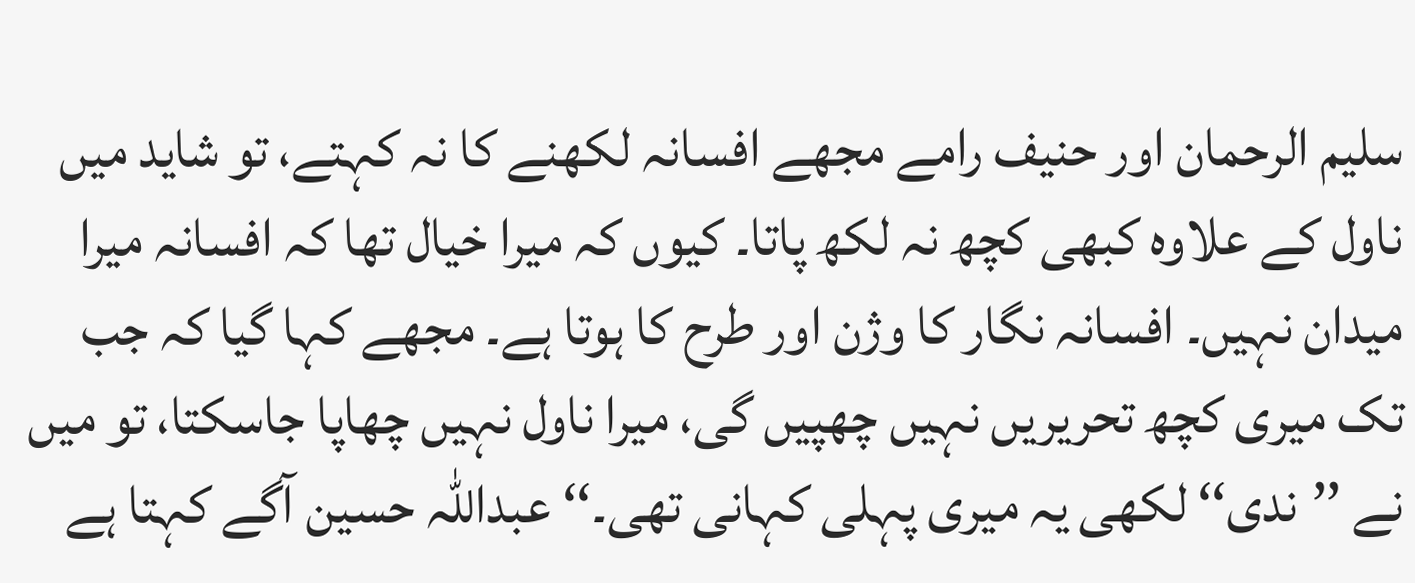سلیم الرحمان اور حنیف رامے مجھے افسانہ لکھنے کا نہ کہتے، تو شاید میں ناول کے علاوہ کبھی کچھ نہ لکھ پاتا۔ کیوں کہ میرا خیال تھا کہ افسانہ میرا میدان نہیں۔ افسانہ نگار کا وژن اور طرح کا ہوتا ہے۔ مجھے کہا گیا کہ جب تک میری کچھ تحریریں نہیں چھپیں گی، میرا ناول نہیں چھاپا جاسکتا، تو میں نے ’’ندی‘‘ لکھی یہ میری پہلی کہانی تھی۔‘‘ عبداللہ حسین آگے کہتا ہے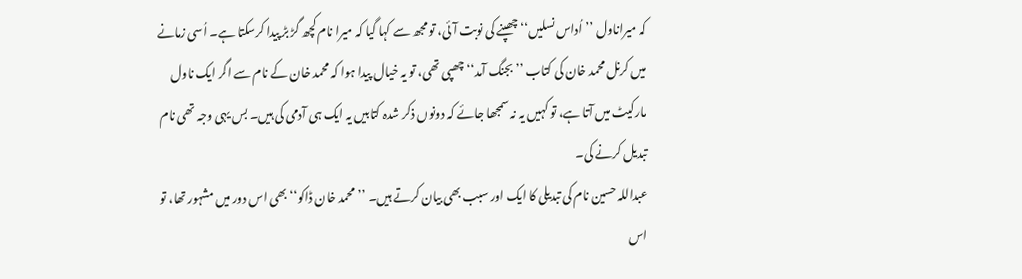کہ میراناول ’’اُداس نسلیں‘‘ چھپنے کی نوبت آئی، تو مجھ سے کہا گیا کہ میرا نام کچھ گڑ بڑ پیدا کرسکتا ہے۔ اُسی زمانے میں کرنل محمد خان کی کتاب ’’بجنگ آمد‘‘ چھپی تھی، تو یہ خیال پیدا ہوا کہ محمد خان کے نام سے اگر ایک ناول مارکیٹ میں آتا ہے، تو کہیں یہ نہ سمجھا جائے کہ دونوں ذکر شدہ کتابیں یہ ایک ہی آدمی کی ہیں۔ بس یہی وجہ تھی نام تبدیل کرنے کی۔
عبداللہ حسین نام کی تبدیلی کا ایک اور سبب بھی بیان کرتے ہیں۔ ’’محمد خان ڈاکو‘‘ بھی اس دور میں مشہور تھا، تو اس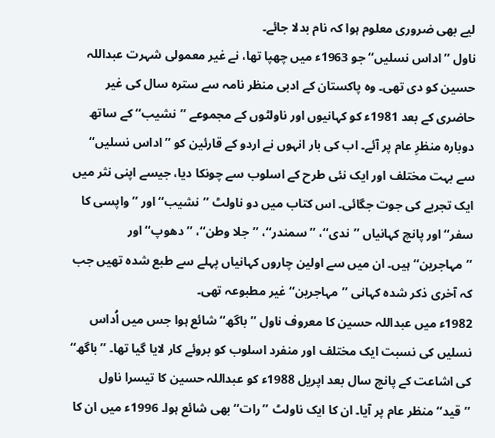لیے بھی ضروری معلوم ہوا کہ نام بدلا جائے۔
ناول ’’اداس نسلیں‘‘ جو 1963ء میں چھپا تھا، نے غیر معمولی شہرت عبداللہ حسین کو دی تھی۔ وہ پاکستان کے ادبی منظر نامہ سے سترہ سال کی غیر حاضری کے بعد 1981ء کو کہانیوں اور ناولٹوں کے مجموعے ’’نشیب‘‘ کے ساتھ دوبارہ منظرِ عام پر آئے۔ اب کی بار انہوں نے اردو کے قارئین کو ’’اداس نسلیں‘‘ سے بہت مختلف اور ایک نئی طرح کے اسلوب سے چونکا دیا، جیسے اپنی نثر میں ایک تجربے کی جوت جگائی۔ اس کتاب میں دو ناولٹ ’’نشیب‘‘ اور ’’واپسی کا سفر‘‘ اور پانچ کہانیاں ’’ندی‘‘، ’’سمندر‘‘، ’’جلا وطن‘‘، ’’دھوپ‘‘ اور ’’مہاجرین‘‘ ہیں۔ ان میں سے اولین چاروں کہانیاں پہلے سے طبع شدہ تھیں جب کہ آخری ذکر شدہ کہانی ’’مہاجرین‘‘ غیر مطبوعہ تھی۔
1982ء میں عبداللہ حسین کا معروف ناول ’’باگھ‘‘ شائع ہوا جس میں اُداس نسلیں کی نسبت ایک مختلف اور منفرد اسلوب کو بروئے کار لایا گیا تھا۔ ’’باگھ‘‘ کی اشاعت کے پانچ سال بعد اپریل 1988ء کو عبداللہ حسین کا تیسرا ناول ’’قید‘‘ منظر عام پر آیا۔ ان کا ایک ناولٹ ’’رات‘‘ بھی شائع ہوا۔ 1996ء میں ان کا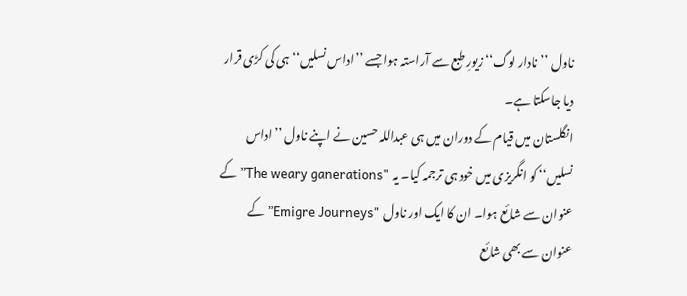ناول ’’نادار لوگ‘‘ زیورِ طبع سے آراستہ ہوا جسے ’’اداس نسلیں‘‘ ہی کی کڑی قرار دیا جاسکتا ہے۔
انگلستان میں قیام کے دوران میں ہی عبداللہ حسین نے اپنے ناول ’’اداس نسلیں‘‘ کو انگریزی میں خود ہی ترجمہ کیا۔ یہ "The weary ganerations” کے عنوان سے شائع ہوا۔ ان کا ایک اور ناول "Emigre Journeys” کے عنوان سے بھی شائع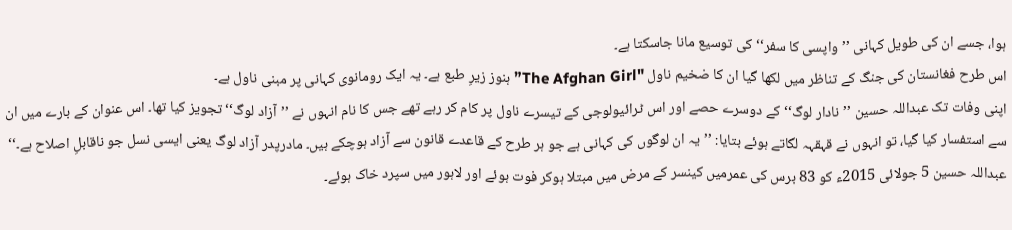ہوا، جسے ان کی طویل کہانی ’’واپسی کا سفر‘‘ کی توسیع مانا جاسکتا ہے۔
اس طرح فغانستان کی جنگ کے تناظر میں لکھا گیا ان کا ضخیم ناول "The Afghan Girl” ہنوز زیرِ طبع ہے۔ یہ ایک رومانوی کہانی پر مبنی ناول ہے۔
اپنی وفات تک عبداللہ حسین ’’نادار لوگ‘‘ کے دوسرے حصے اور اس ٹرائیولوجی کے تیسرے ناول پر کام کر رہے تھے جس کا نام انہوں نے ’’آزاد لوگ‘‘ تجویز کیا تھا۔ اس عنوان کے بارے میں ان سے استفسار کیا گیا، تو انہوں نے قہقہہ لگاتے ہوئے بتایا: ’’یہ ان لوگوں کی کہانی ہے جو ہر طرح کے قاعدے قانون سے آزاد ہوچکے ہیں۔ مادرپدر آزاد لوگ یعنی ایسی نسل جو ناقابلِ اصلاح ہے۔‘‘
عبداللہ حسین 5 جولائی 2015ء کو 83 برس کی عمرمیں کینسر کے مرض میں مبتلا ہوکر فوت ہوئے اور لاہور میں سپرد خاک ہوئے۔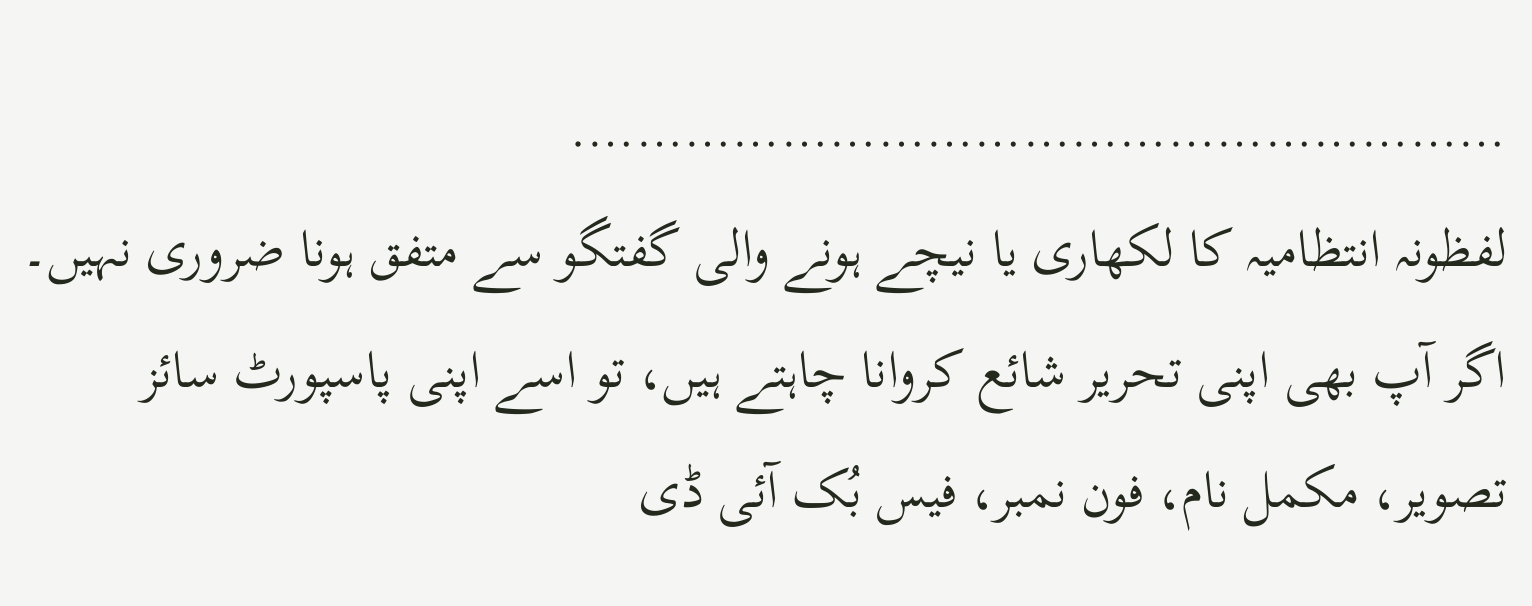………………………………………………….
لفظونہ انتظامیہ کا لکھاری یا نیچے ہونے والی گفتگو سے متفق ہونا ضروری نہیں۔ اگر آپ بھی اپنی تحریر شائع کروانا چاہتے ہیں، تو اسے اپنی پاسپورٹ سائز تصویر، مکمل نام، فون نمبر، فیس بُک آئی ڈی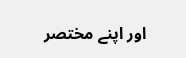اور اپنے مختصر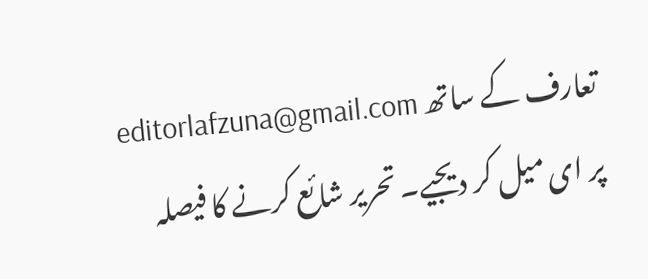تعارف کے ساتھ editorlafzuna@gmail.com پر ای میل کر دیجیے۔ تحریر شائع کرنے کا فیصلہ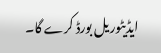ایڈیٹوریل بورڈ کرے گا۔